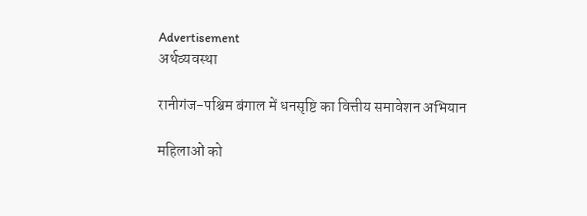Advertisement
अर्थव्यवस्था

रानीगंज-पश्चिम बंगाल में धनसृष्टि का वित्तीय समावेशन अभियान

महिलाओं को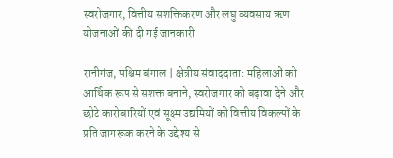स्वरोजगार, वित्तीय सशक्तिकरण और लघु व्यवसाय ऋण योजनाओं की दी गई जानकारी

रानीगंज, पश्चिम बंगाल | क्षेत्रीय संवाददाता: महिलाओं को आर्थिक रूप से सशक्त बनाने, स्वरोजगार को बढ़ावा देने और छोटे कारोबारियों एवं सूक्ष्म उद्यमियों को वित्तीय विकल्पों के प्रति जागरूक करने के उद्देश्य से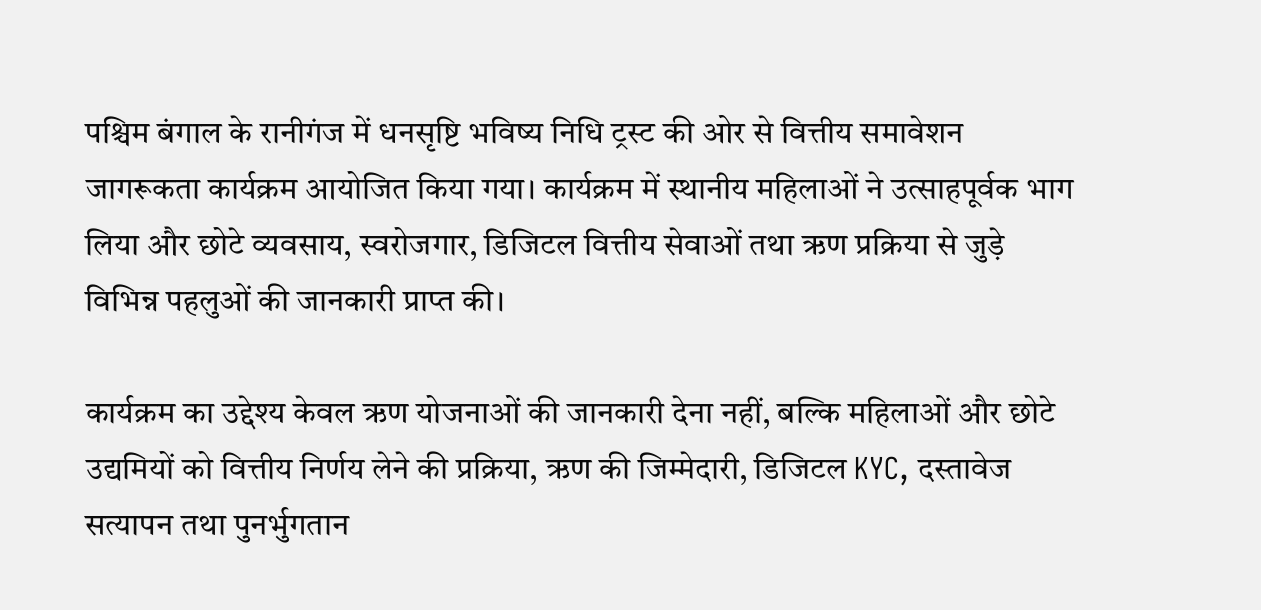पश्चिम बंगाल के रानीगंज में धनसृष्टि भविष्य निधि ट्रस्ट की ओर से वित्तीय समावेशन जागरूकता कार्यक्रम आयोजित किया गया। कार्यक्रम में स्थानीय महिलाओं ने उत्साहपूर्वक भाग लिया और छोटे व्यवसाय, स्वरोजगार, डिजिटल वित्तीय सेवाओं तथा ऋण प्रक्रिया से जुड़े विभिन्न पहलुओं की जानकारी प्राप्त की।

कार्यक्रम का उद्देश्य केवल ऋण योजनाओं की जानकारी देना नहीं, बल्कि महिलाओं और छोटे उद्यमियों को वित्तीय निर्णय लेने की प्रक्रिया, ऋण की जिम्मेदारी, डिजिटल KYC, दस्तावेज सत्यापन तथा पुनर्भुगतान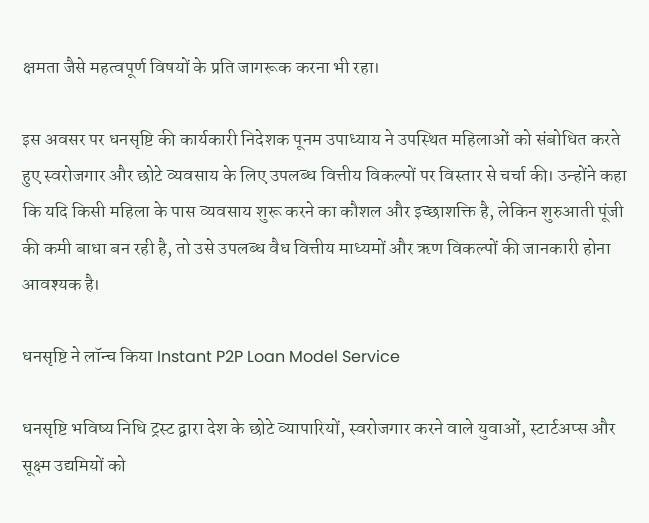क्षमता जैसे महत्वपूर्ण विषयों के प्रति जागरूक करना भी रहा।

इस अवसर पर धनसृष्टि की कार्यकारी निदेशक पूनम उपाध्याय ने उपस्थित महिलाओं को संबोधित करते हुए स्वरोजगार और छोटे व्यवसाय के लिए उपलब्ध वित्तीय विकल्पों पर विस्तार से चर्चा की। उन्होंने कहा कि यदि किसी महिला के पास व्यवसाय शुरू करने का कौशल और इच्छाशक्ति है, लेकिन शुरुआती पूंजी की कमी बाधा बन रही है, तो उसे उपलब्ध वैध वित्तीय माध्यमों और ऋण विकल्पों की जानकारी होना आवश्यक है।

धनसृष्टि ने लॉन्च किया Instant P2P Loan Model Service

धनसृष्टि भविष्य निधि ट्रस्ट द्वारा देश के छोटे व्यापारियों, स्वरोजगार करने वाले युवाओं, स्टार्टअप्स और सूक्ष्म उद्यमियों को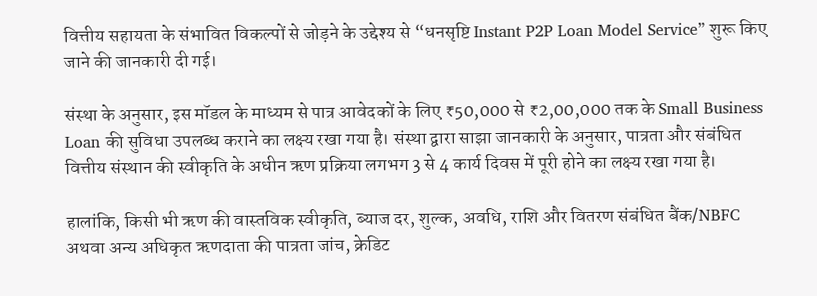वित्तीय सहायता के संभावित विकल्पों से जोड़ने के उद्देश्य से “धनसृष्टि Instant P2P Loan Model Service” शुरू किए जाने की जानकारी दी गई।

संस्था के अनुसार, इस मॉडल के माध्यम से पात्र आवेदकों के लिए ₹50,000 से ₹2,00,000 तक के Small Business Loan की सुविधा उपलब्ध कराने का लक्ष्य रखा गया है। संस्था द्वारा साझा जानकारी के अनुसार, पात्रता और संबंधित वित्तीय संस्थान की स्वीकृति के अधीन ऋण प्रक्रिया लगभग 3 से 4 कार्य दिवस में पूरी होने का लक्ष्य रखा गया है।

हालांकि, किसी भी ऋण की वास्तविक स्वीकृति, ब्याज दर, शुल्क, अवधि, राशि और वितरण संबंधित बैंक/NBFC अथवा अन्य अधिकृत ऋणदाता की पात्रता जांच, क्रेडिट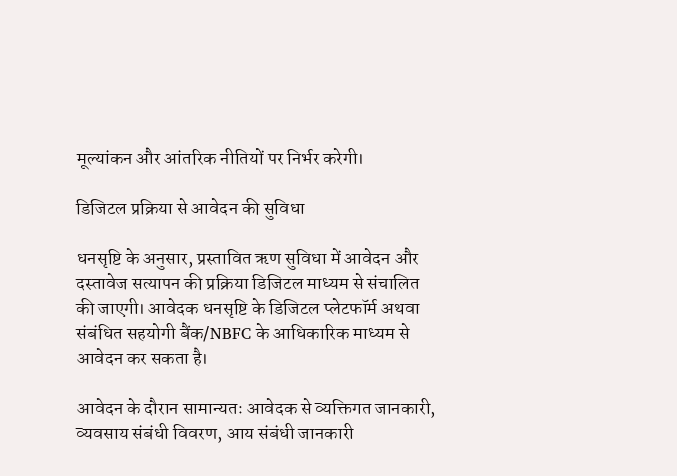मूल्यांकन और आंतरिक नीतियों पर निर्भर करेगी।

डिजिटल प्रक्रिया से आवेदन की सुविधा

धनसृष्टि के अनुसार, प्रस्तावित ऋण सुविधा में आवेदन और दस्तावेज सत्यापन की प्रक्रिया डिजिटल माध्यम से संचालित की जाएगी। आवेदक धनसृष्टि के डिजिटल प्लेटफॉर्म अथवा संबंधित सहयोगी बैंक/NBFC के आधिकारिक माध्यम से आवेदन कर सकता है।

आवेदन के दौरान सामान्यतः आवेदक से व्यक्तिगत जानकारी, व्यवसाय संबंधी विवरण, आय संबंधी जानकारी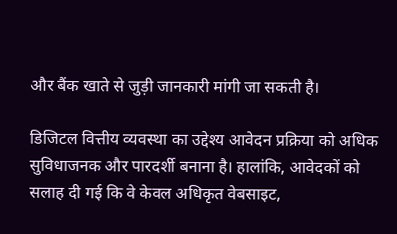और बैंक खाते से जुड़ी जानकारी मांगी जा सकती है।

डिजिटल वित्तीय व्यवस्था का उद्देश्य आवेदन प्रक्रिया को अधिक सुविधाजनक और पारदर्शी बनाना है। हालांकि, आवेदकों को सलाह दी गई कि वे केवल अधिकृत वेबसाइट,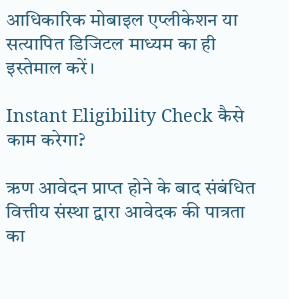आधिकारिक मोबाइल एप्लीकेशन या सत्यापित डिजिटल माध्यम का ही इस्तेमाल करें।

Instant Eligibility Check कैसे काम करेगा?

ऋण आवेदन प्राप्त होने के बाद संबंधित वित्तीय संस्था द्वारा आवेदक की पात्रता का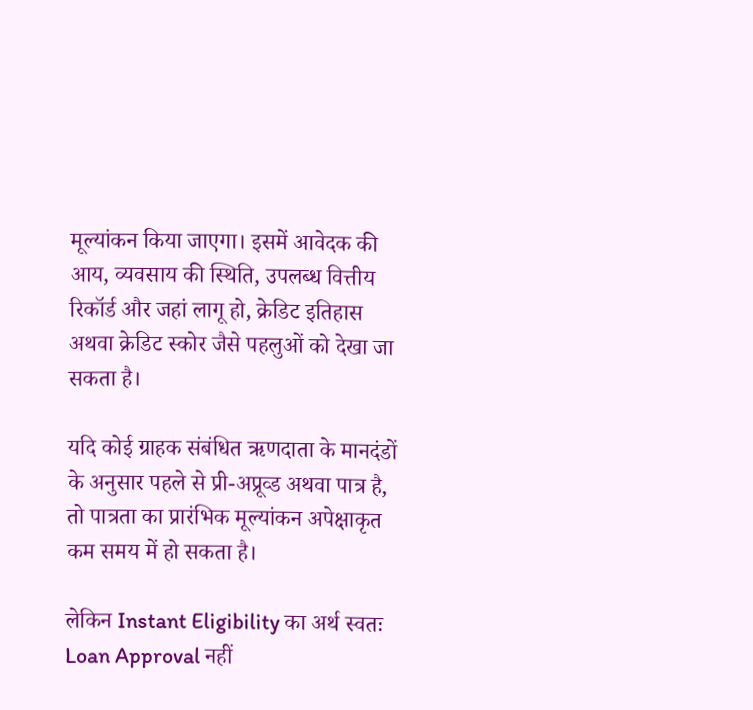मूल्यांकन किया जाएगा। इसमें आवेदक की आय, व्यवसाय की स्थिति, उपलब्ध वित्तीय रिकॉर्ड और जहां लागू हो, क्रेडिट इतिहास अथवा क्रेडिट स्कोर जैसे पहलुओं को देखा जा सकता है।

यदि कोई ग्राहक संबंधित ऋणदाता के मानदंडों के अनुसार पहले से प्री-अप्रूव्ड अथवा पात्र है, तो पात्रता का प्रारंभिक मूल्यांकन अपेक्षाकृत कम समय में हो सकता है।

लेकिन Instant Eligibility का अर्थ स्वतः Loan Approval नहीं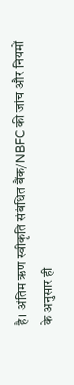है। अंतिम ऋण स्वीकृति संबंधित बैंक/NBFC की जांच और नियमों के अनुसार ही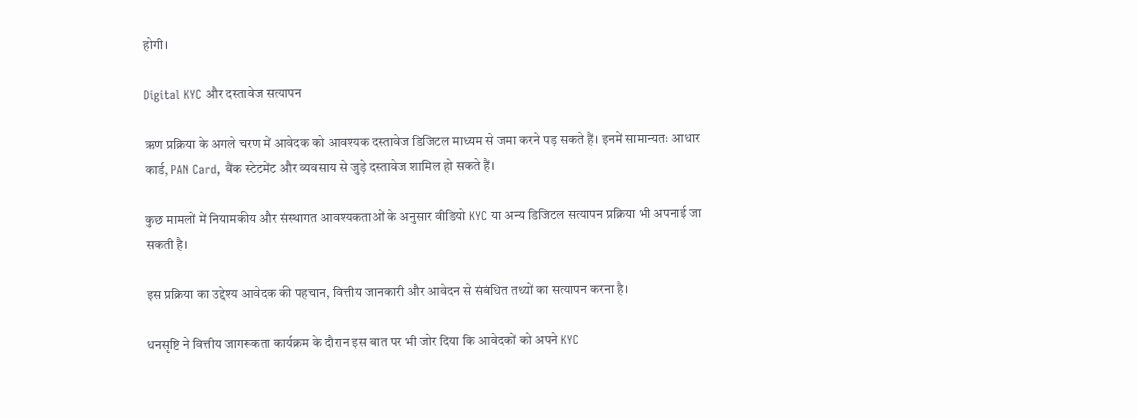होगी।

Digital KYC और दस्तावेज सत्यापन

ऋण प्रक्रिया के अगले चरण में आवेदक को आवश्यक दस्तावेज डिजिटल माध्यम से जमा करने पड़ सकते हैं। इनमें सामान्यतः आधार कार्ड, PAN Card, बैंक स्टेटमेंट और व्यवसाय से जुड़े दस्तावेज शामिल हो सकते हैं।

कुछ मामलों में नियामकीय और संस्थागत आवश्यकताओं के अनुसार वीडियो KYC या अन्य डिजिटल सत्यापन प्रक्रिया भी अपनाई जा सकती है।

इस प्रक्रिया का उद्देश्य आवेदक की पहचान, वित्तीय जानकारी और आवेदन से संबंधित तथ्यों का सत्यापन करना है।

धनसृष्टि ने वित्तीय जागरूकता कार्यक्रम के दौरान इस बात पर भी जोर दिया कि आवेदकों को अपने KYC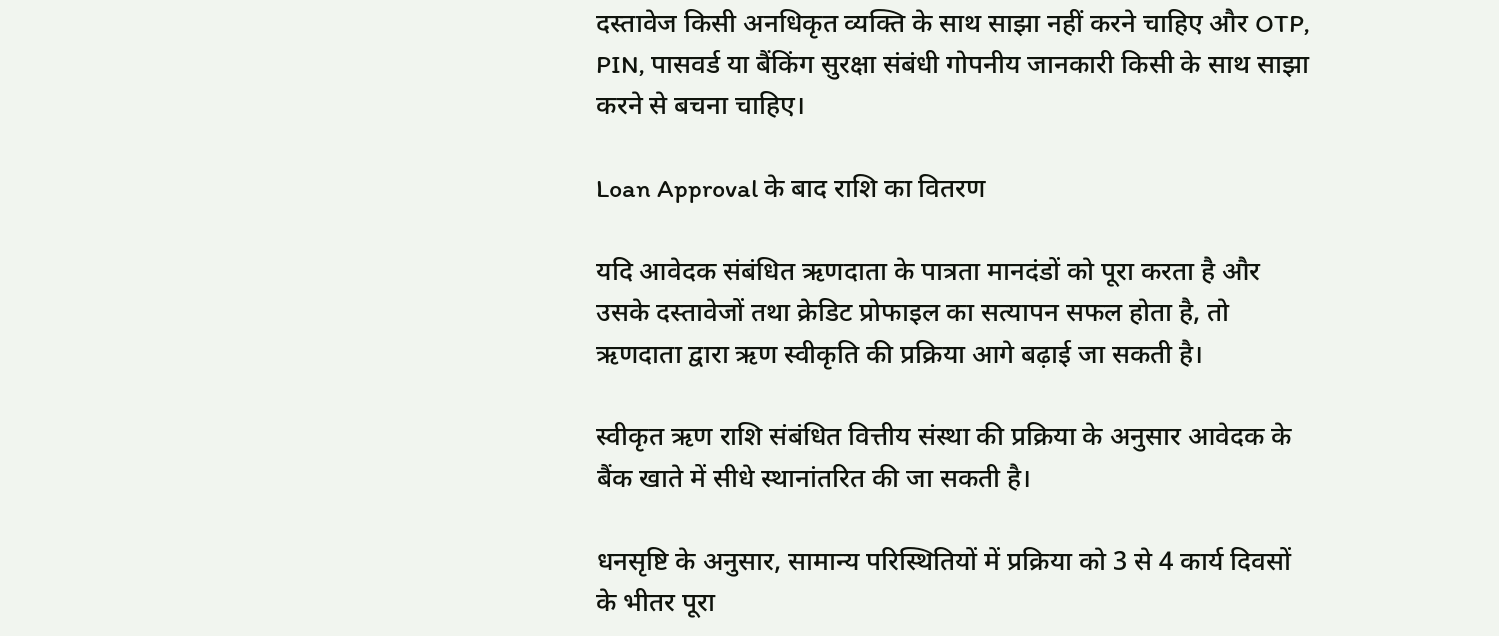दस्तावेज किसी अनधिकृत व्यक्ति के साथ साझा नहीं करने चाहिए और OTP, PIN, पासवर्ड या बैंकिंग सुरक्षा संबंधी गोपनीय जानकारी किसी के साथ साझा करने से बचना चाहिए।

Loan Approval के बाद राशि का वितरण

यदि आवेदक संबंधित ऋणदाता के पात्रता मानदंडों को पूरा करता है और उसके दस्तावेजों तथा क्रेडिट प्रोफाइल का सत्यापन सफल होता है, तो ऋणदाता द्वारा ऋण स्वीकृति की प्रक्रिया आगे बढ़ाई जा सकती है।

स्वीकृत ऋण राशि संबंधित वित्तीय संस्था की प्रक्रिया के अनुसार आवेदक के बैंक खाते में सीधे स्थानांतरित की जा सकती है।

धनसृष्टि के अनुसार, सामान्य परिस्थितियों में प्रक्रिया को 3 से 4 कार्य दिवसों के भीतर पूरा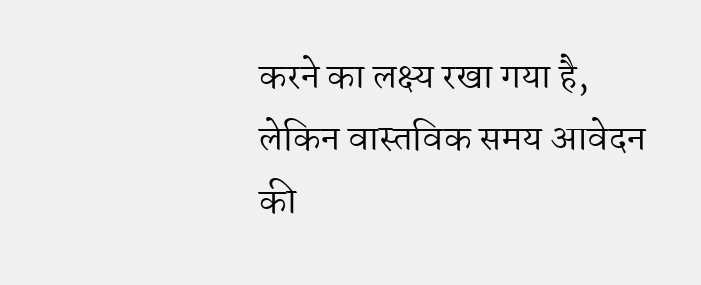करने का लक्ष्य रखा गया है, लेकिन वास्तविक समय आवेदन की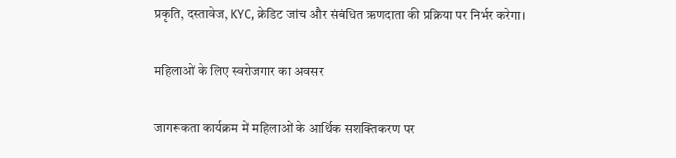प्रकृति, दस्तावेज, KYC, क्रेडिट जांच और संबंधित ऋणदाता की प्रक्रिया पर निर्भर करेगा।

महिलाओं के लिए स्वरोजगार का अवसर

जागरूकता कार्यक्रम में महिलाओं के आर्थिक सशक्तिकरण पर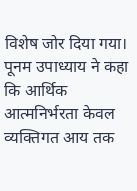विशेष जोर दिया गया। पूनम उपाध्याय ने कहा कि आर्थिक आत्मनिर्भरता केवल व्यक्तिगत आय तक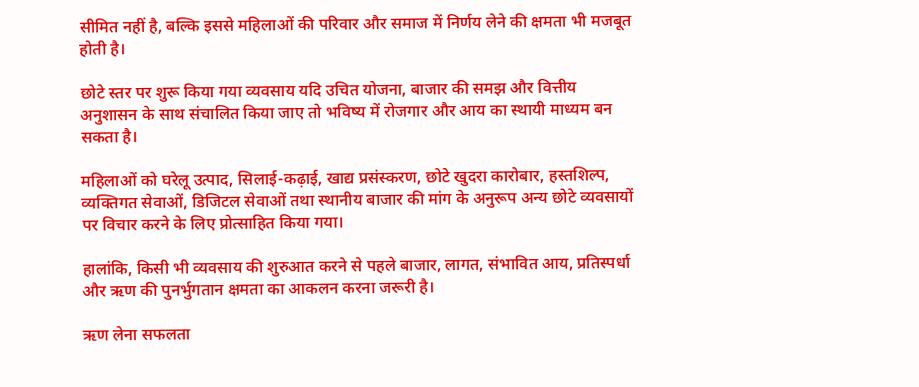सीमित नहीं है, बल्कि इससे महिलाओं की परिवार और समाज में निर्णय लेने की क्षमता भी मजबूत होती है।

छोटे स्तर पर शुरू किया गया व्यवसाय यदि उचित योजना, बाजार की समझ और वित्तीय अनुशासन के साथ संचालित किया जाए तो भविष्य में रोजगार और आय का स्थायी माध्यम बन सकता है।

महिलाओं को घरेलू उत्पाद, सिलाई-कढ़ाई, खाद्य प्रसंस्करण, छोटे खुदरा कारोबार, हस्तशिल्प, व्यक्तिगत सेवाओं, डिजिटल सेवाओं तथा स्थानीय बाजार की मांग के अनुरूप अन्य छोटे व्यवसायों पर विचार करने के लिए प्रोत्साहित किया गया।

हालांकि, किसी भी व्यवसाय की शुरुआत करने से पहले बाजार, लागत, संभावित आय, प्रतिस्पर्धा और ऋण की पुनर्भुगतान क्षमता का आकलन करना जरूरी है।

ऋण लेना सफलता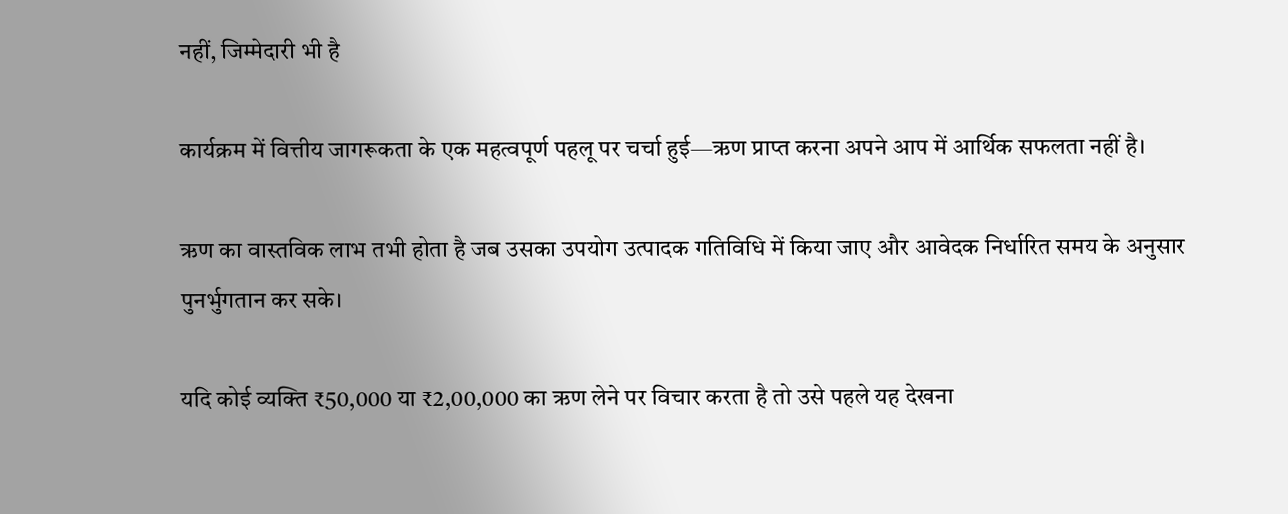नहीं, जिम्मेदारी भी है

कार्यक्रम में वित्तीय जागरूकता के एक महत्वपूर्ण पहलू पर चर्चा हुई—ऋण प्राप्त करना अपने आप में आर्थिक सफलता नहीं है।

ऋण का वास्तविक लाभ तभी होता है जब उसका उपयोग उत्पादक गतिविधि में किया जाए और आवेदक निर्धारित समय के अनुसार पुनर्भुगतान कर सके।

यदि कोई व्यक्ति ₹50,000 या ₹2,00,000 का ऋण लेने पर विचार करता है तो उसे पहले यह देखना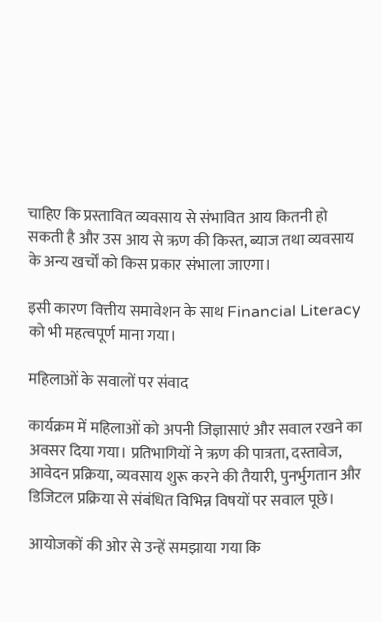चाहिए कि प्रस्तावित व्यवसाय से संभावित आय कितनी हो सकती है और उस आय से ऋण की किस्त, ब्याज तथा व्यवसाय के अन्य खर्चों को किस प्रकार संभाला जाएगा।

इसी कारण वित्तीय समावेशन के साथ Financial Literacy को भी महत्वपूर्ण माना गया।

महिलाओं के सवालों पर संवाद

कार्यक्रम में महिलाओं को अपनी जिज्ञासाएं और सवाल रखने का अवसर दिया गया। प्रतिभागियों ने ऋण की पात्रता, दस्तावेज, आवेदन प्रक्रिया, व्यवसाय शुरू करने की तैयारी, पुनर्भुगतान और डिजिटल प्रक्रिया से संबंधित विभिन्न विषयों पर सवाल पूछे।

आयोजकों की ओर से उन्हें समझाया गया कि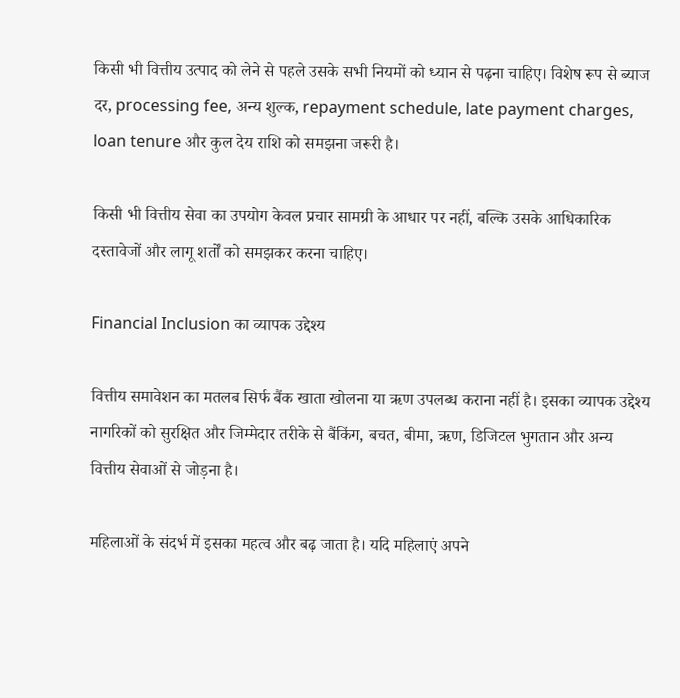किसी भी वित्तीय उत्पाद को लेने से पहले उसके सभी नियमों को ध्यान से पढ़ना चाहिए। विशेष रूप से ब्याज दर, processing fee, अन्य शुल्क, repayment schedule, late payment charges, loan tenure और कुल देय राशि को समझना जरूरी है।

किसी भी वित्तीय सेवा का उपयोग केवल प्रचार सामग्री के आधार पर नहीं, बल्कि उसके आधिकारिक दस्तावेजों और लागू शर्तों को समझकर करना चाहिए।

Financial Inclusion का व्यापक उद्देश्य

वित्तीय समावेशन का मतलब सिर्फ बैंक खाता खोलना या ऋण उपलब्ध कराना नहीं है। इसका व्यापक उद्देश्य नागरिकों को सुरक्षित और जिम्मेदार तरीके से बैंकिंग, बचत, बीमा, ऋण, डिजिटल भुगतान और अन्य वित्तीय सेवाओं से जोड़ना है।

महिलाओं के संदर्भ में इसका महत्व और बढ़ जाता है। यदि महिलाएं अपने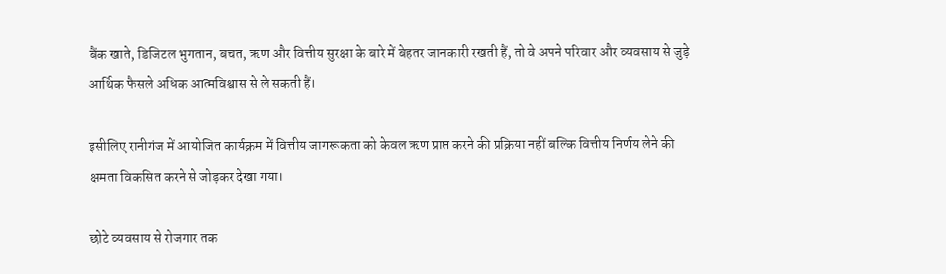बैंक खाते, डिजिटल भुगतान, बचत, ऋण और वित्तीय सुरक्षा के बारे में बेहतर जानकारी रखती हैं, तो वे अपने परिवार और व्यवसाय से जुड़े आर्थिक फैसले अधिक आत्मविश्वास से ले सकती हैं।

इसीलिए रानीगंज में आयोजित कार्यक्रम में वित्तीय जागरूकता को केवल ऋण प्राप्त करने की प्रक्रिया नहीं बल्कि वित्तीय निर्णय लेने की क्षमता विकसित करने से जोड़कर देखा गया।

छोटे व्यवसाय से रोजगार तक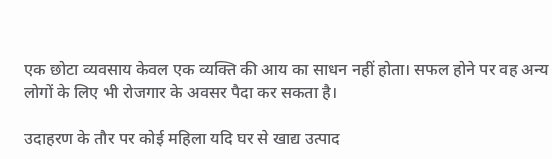एक छोटा व्यवसाय केवल एक व्यक्ति की आय का साधन नहीं होता। सफल होने पर वह अन्य लोगों के लिए भी रोजगार के अवसर पैदा कर सकता है।

उदाहरण के तौर पर कोई महिला यदि घर से खाद्य उत्पाद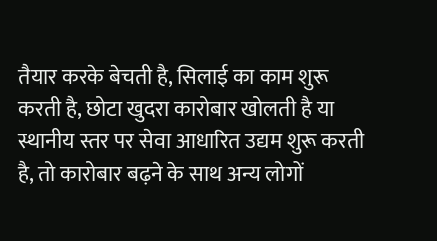तैयार करके बेचती है, सिलाई का काम शुरू करती है, छोटा खुदरा कारोबार खोलती है या स्थानीय स्तर पर सेवा आधारित उद्यम शुरू करती है, तो कारोबार बढ़ने के साथ अन्य लोगों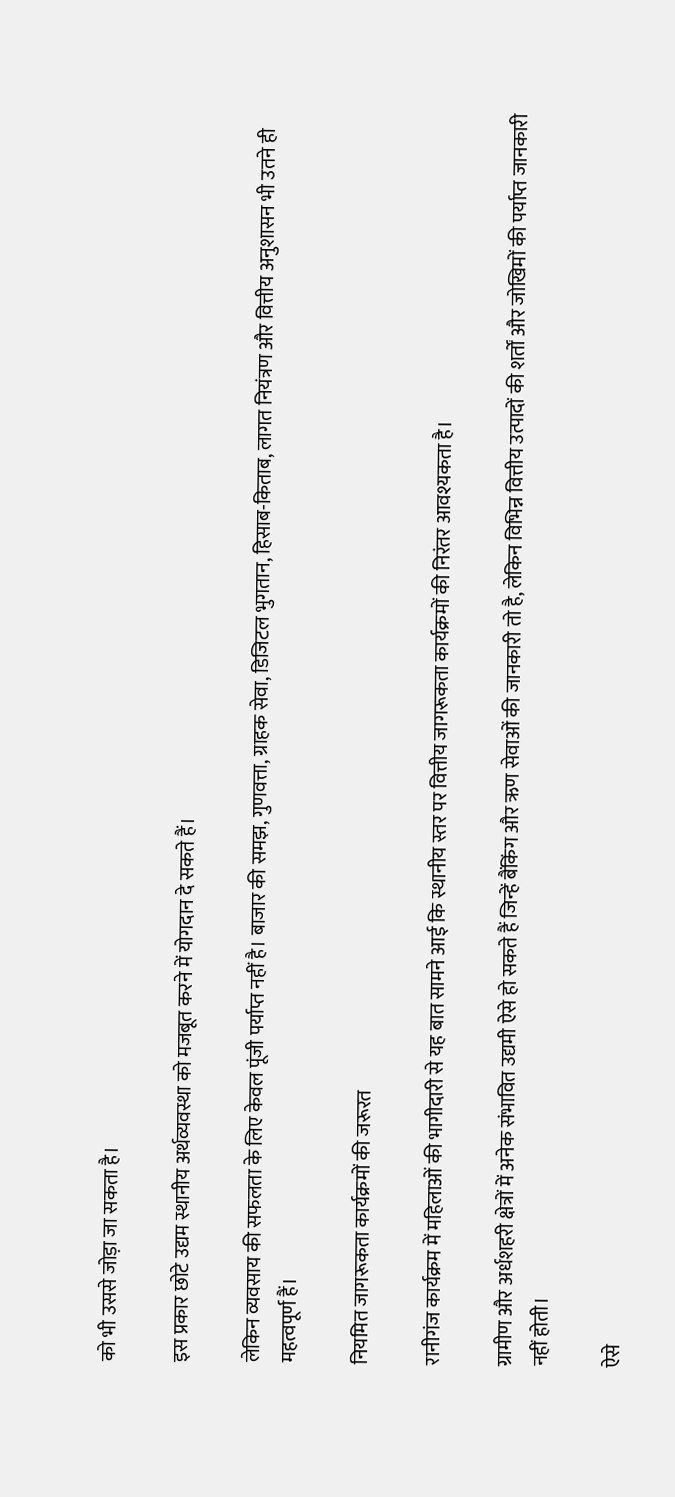को भी उससे जोड़ा जा सकता है।

इस प्रकार छोटे उद्यम स्थानीय अर्थव्यवस्था को मजबूत करने में योगदान दे सकते हैं।

लेकिन व्यवसाय की सफलता के लिए केवल पूंजी पर्याप्त नहीं है। बाजार की समझ, गुणवत्ता, ग्राहक सेवा, डिजिटल भुगतान, हिसाब-किताब, लागत नियंत्रण और वित्तीय अनुशासन भी उतने ही महत्वपूर्ण हैं।

नियमित जागरूकता कार्यक्रमों की जरूरत

रानीगंज कार्यक्रम में महिलाओं की भागीदारी से यह बात सामने आई कि स्थानीय स्तर पर वित्तीय जागरूकता कार्यक्रमों की निरंतर आवश्यकता है।

ग्रामीण और अर्धशहरी क्षेत्रों में अनेक संभावित उद्यमी ऐसे हो सकते हैं जिन्हें बैंकिंग और ऋण सेवाओं की जानकारी तो है, लेकिन विभिन्न वित्तीय उत्पादों की शर्तों और जोखिमों की पर्याप्त जानकारी नहीं होती।

ऐसे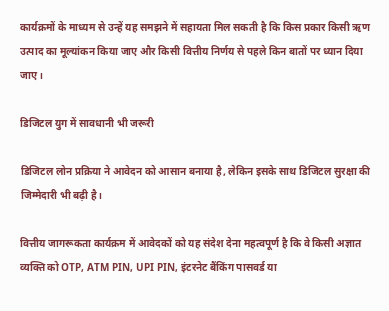कार्यक्रमों के माध्यम से उन्हें यह समझने में सहायता मिल सकती है कि किस प्रकार किसी ऋण उत्पाद का मूल्यांकन किया जाए और किसी वित्तीय निर्णय से पहले किन बातों पर ध्यान दिया जाए।

डिजिटल युग में सावधानी भी जरूरी

डिजिटल लोन प्रक्रिया ने आवेदन को आसान बनाया है, लेकिन इसके साथ डिजिटल सुरक्षा की जिम्मेदारी भी बढ़ी है।

वित्तीय जागरूकता कार्यक्रम में आवेदकों को यह संदेश देना महत्वपूर्ण है कि वे किसी अज्ञात व्यक्ति को OTP, ATM PIN, UPI PIN, इंटरनेट बैंकिंग पासवर्ड या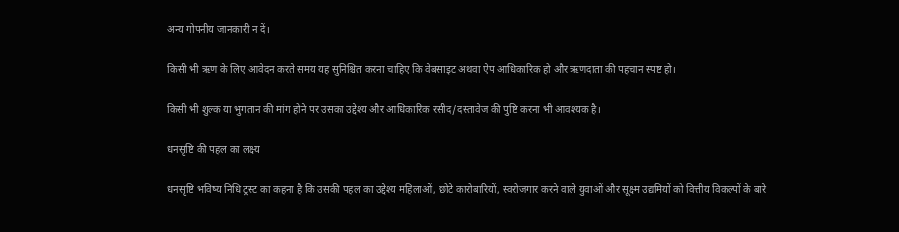अन्य गोपनीय जानकारी न दें।

किसी भी ऋण के लिए आवेदन करते समय यह सुनिश्चित करना चाहिए कि वेबसाइट अथवा ऐप आधिकारिक हो और ऋणदाता की पहचान स्पष्ट हो।

किसी भी शुल्क या भुगतान की मांग होने पर उसका उद्देश्य और आधिकारिक रसीद/दस्तावेज की पुष्टि करना भी आवश्यक है।

धनसृष्टि की पहल का लक्ष्य

धनसृष्टि भविष्य निधि ट्रस्ट का कहना है कि उसकी पहल का उद्देश्य महिलाओं, छोटे कारोबारियों, स्वरोजगार करने वाले युवाओं और सूक्ष्म उद्यमियों को वित्तीय विकल्पों के बारे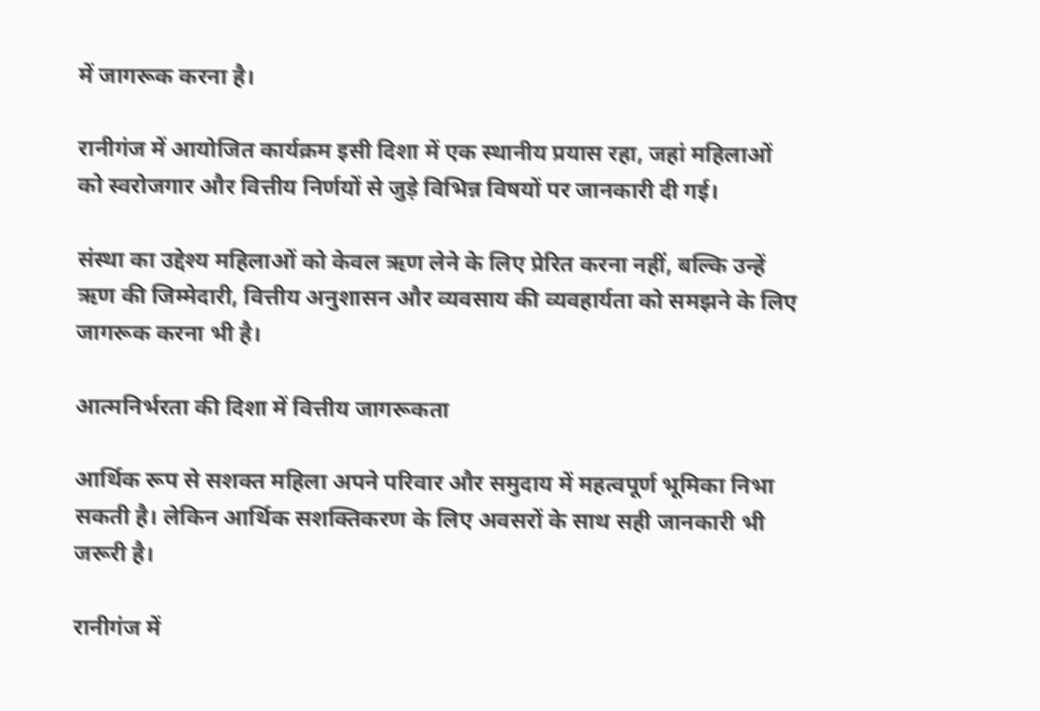में जागरूक करना है।

रानीगंज में आयोजित कार्यक्रम इसी दिशा में एक स्थानीय प्रयास रहा, जहां महिलाओं को स्वरोजगार और वित्तीय निर्णयों से जुड़े विभिन्न विषयों पर जानकारी दी गई।

संस्था का उद्देश्य महिलाओं को केवल ऋण लेने के लिए प्रेरित करना नहीं, बल्कि उन्हें ऋण की जिम्मेदारी, वित्तीय अनुशासन और व्यवसाय की व्यवहार्यता को समझने के लिए जागरूक करना भी है।

आत्मनिर्भरता की दिशा में वित्तीय जागरूकता

आर्थिक रूप से सशक्त महिला अपने परिवार और समुदाय में महत्वपूर्ण भूमिका निभा सकती है। लेकिन आर्थिक सशक्तिकरण के लिए अवसरों के साथ सही जानकारी भी जरूरी है।

रानीगंज में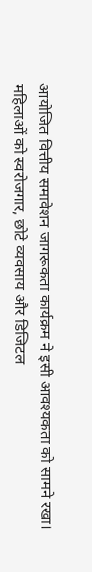आयोजित वित्तीय समावेशन जागरूकता कार्यक्रम ने इसी आवश्यकता को सामने रखा। महिलाओं को स्वरोजगार, छोटे व्यवसाय और डिजिटल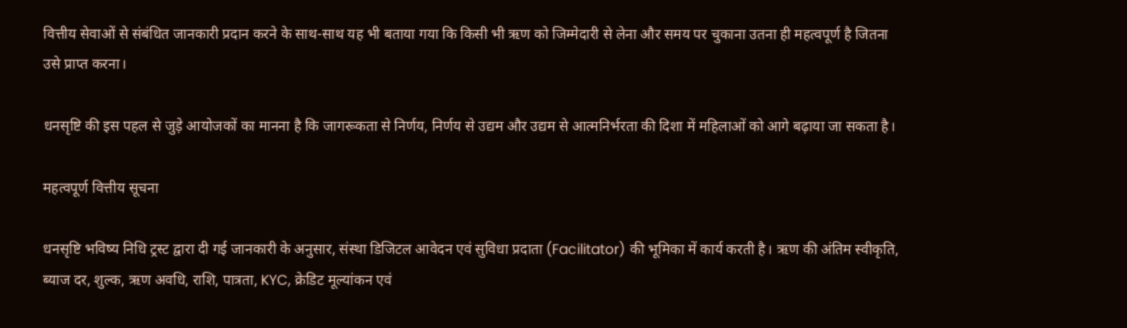वित्तीय सेवाओं से संबंधित जानकारी प्रदान करने के साथ-साथ यह भी बताया गया कि किसी भी ऋण को जिम्मेदारी से लेना और समय पर चुकाना उतना ही महत्वपूर्ण है जितना उसे प्राप्त करना।

धनसृष्टि की इस पहल से जुड़े आयोजकों का मानना है कि जागरूकता से निर्णय, निर्णय से उद्यम और उद्यम से आत्मनिर्भरता की दिशा में महिलाओं को आगे बढ़ाया जा सकता है।

महत्वपूर्ण वित्तीय सूचना

धनसृष्टि भविष्य निधि ट्रस्ट द्वारा दी गई जानकारी के अनुसार, संस्था डिजिटल आवेदन एवं सुविधा प्रदाता (Facilitator) की भूमिका में कार्य करती है। ऋण की अंतिम स्वीकृति, ब्याज दर, शुल्क, ऋण अवधि, राशि, पात्रता, KYC, क्रेडिट मूल्यांकन एवं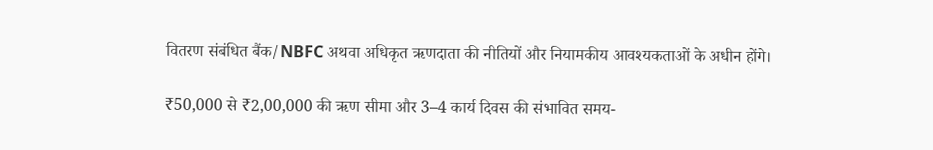वितरण संबंधित बैंक/NBFC अथवा अधिकृत ऋणदाता की नीतियों और नियामकीय आवश्यकताओं के अधीन होंगे।

₹50,000 से ₹2,00,000 की ऋण सीमा और 3–4 कार्य दिवस की संभावित समय-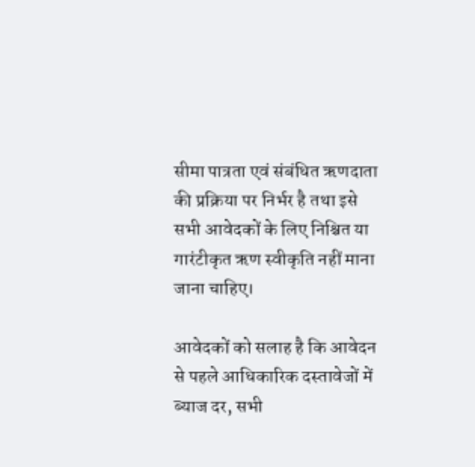सीमा पात्रता एवं संबंधित ऋणदाता की प्रक्रिया पर निर्भर है तथा इसे सभी आवेदकों के लिए निश्चित या गारंटीकृत ऋण स्वीकृति नहीं माना जाना चाहिए।

आवेदकों को सलाह है कि आवेदन से पहले आधिकारिक दस्तावेजों में ब्याज दर, सभी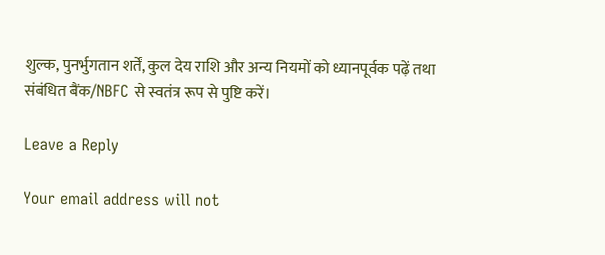शुल्क, पुनर्भुगतान शर्तें, कुल देय राशि और अन्य नियमों को ध्यानपूर्वक पढ़ें तथा संबंधित बैंक/NBFC से स्वतंत्र रूप से पुष्टि करें।

Leave a Reply

Your email address will not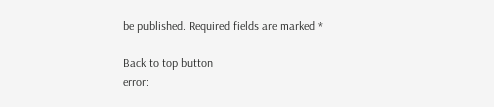be published. Required fields are marked *

Back to top button
error: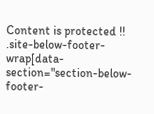Content is protected !!
.site-below-footer-wrap[data-section="section-below-footer-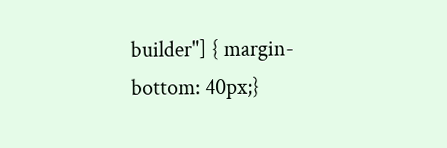builder"] { margin-bottom: 40px;}